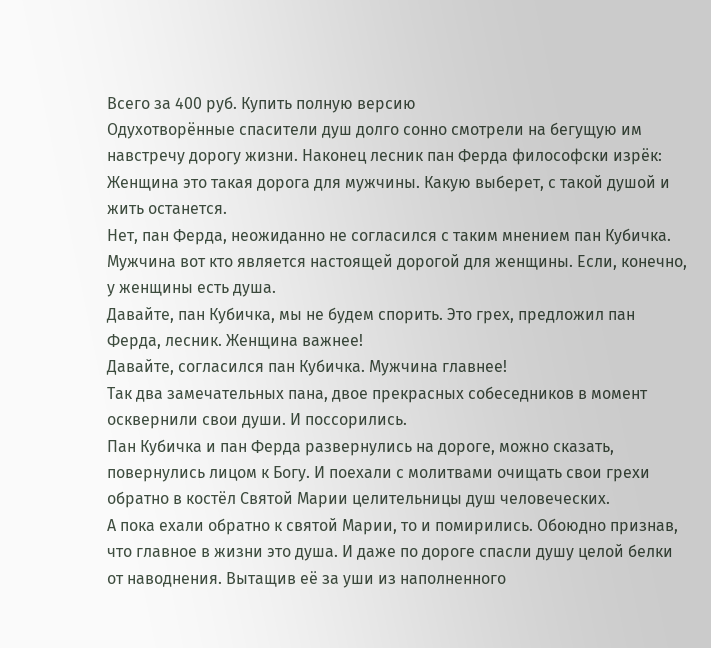Всего за 400 руб. Купить полную версию
Одухотворённые спасители душ долго сонно смотрели на бегущую им навстречу дорогу жизни. Наконец лесник пан Ферда философски изрёк:
Женщина это такая дорога для мужчины. Какую выберет, с такой душой и жить останется.
Нет, пан Ферда, неожиданно не согласился с таким мнением пан Кубичка. Мужчина вот кто является настоящей дорогой для женщины. Если, конечно, у женщины есть душа.
Давайте, пан Кубичка, мы не будем спорить. Это грех, предложил пан Ферда, лесник. Женщина важнее!
Давайте, согласился пан Кубичка. Мужчина главнее!
Так два замечательных пана, двое прекрасных собеседников в момент осквернили свои души. И поссорились.
Пан Кубичка и пан Ферда развернулись на дороге, можно сказать, повернулись лицом к Богу. И поехали с молитвами очищать свои грехи обратно в костёл Святой Марии целительницы душ человеческих.
А пока ехали обратно к святой Марии, то и помирились. Обоюдно признав, что главное в жизни это душа. И даже по дороге спасли душу целой белки от наводнения. Вытащив её за уши из наполненного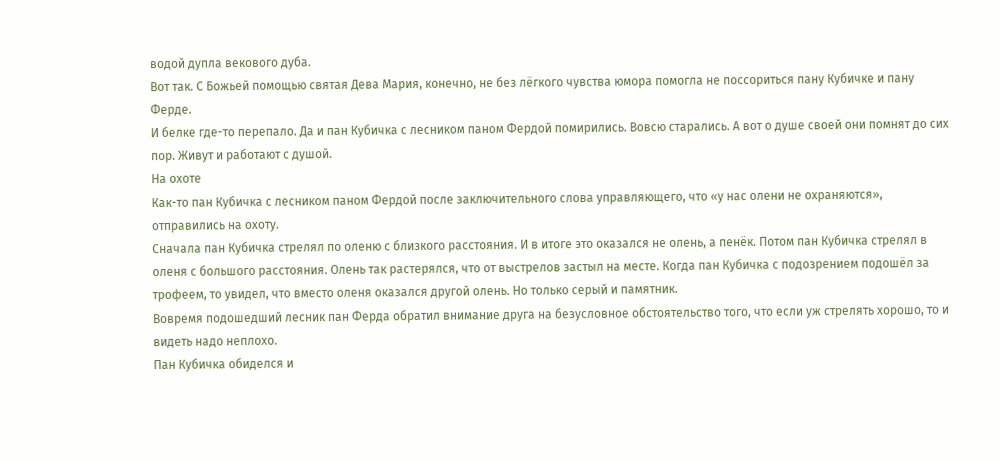водой дупла векового дуба.
Вот так. С Божьей помощью святая Дева Мария, конечно, не без лёгкого чувства юмора помогла не поссориться пану Кубичке и пану Ферде.
И белке где-то перепало. Да и пан Кубичка с лесником паном Фердой помирились. Вовсю старались. А вот о душе своей они помнят до сих пор. Живут и работают с душой.
На охоте
Как-то пан Кубичка с лесником паном Фердой после заключительного слова управляющего, что «у нас олени не охраняются», отправились на охоту.
Сначала пан Кубичка стрелял по оленю с близкого расстояния. И в итоге это оказался не олень, а пенёк. Потом пан Кубичка стрелял в оленя с большого расстояния. Олень так растерялся, что от выстрелов застыл на месте. Когда пан Кубичка с подозрением подошёл за трофеем, то увидел, что вместо оленя оказался другой олень. Но только серый и памятник.
Вовремя подошедший лесник пан Ферда обратил внимание друга на безусловное обстоятельство того, что если уж стрелять хорошо, то и видеть надо неплохо.
Пан Кубичка обиделся и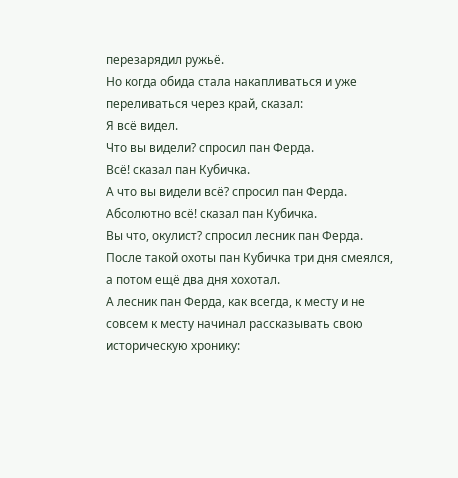перезарядил ружьё.
Но когда обида стала накапливаться и уже переливаться через край, сказал:
Я всё видел.
Что вы видели? спросил пан Ферда.
Всё! сказал пан Кубичка.
А что вы видели всё? спросил пан Ферда.
Абсолютно всё! сказал пан Кубичка.
Вы что, окулист? спросил лесник пан Ферда.
После такой охоты пан Кубичка три дня смеялся, а потом ещё два дня хохотал.
А лесник пан Ферда, как всегда, к месту и не совсем к месту начинал рассказывать свою историческую хронику: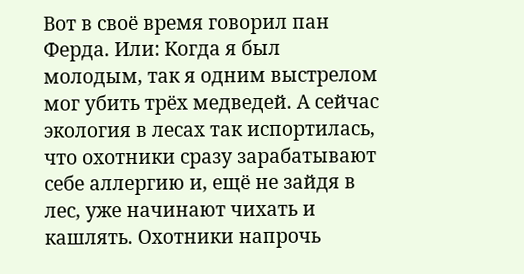Вот в своё время говорил пан Ферда. Или: Когда я был молодым, так я одним выстрелом мог убить трёх медведей. А сейчас экология в лесах так испортилась, что охотники сразу зарабатывают себе аллергию и, ещё не зайдя в лес, уже начинают чихать и кашлять. Охотники напрочь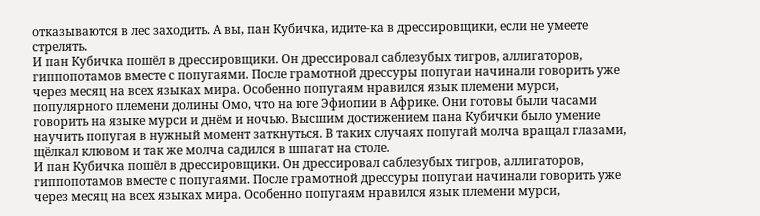отказываются в лес заходить. А вы, пан Кубичка, идите-ка в дрессировщики, если не умеете стрелять.
И пан Кубичка пошёл в дрессировщики. Он дрессировал саблезубых тигров, аллигаторов, гиппопотамов вместе с попугаями. После грамотной дрессуры попугаи начинали говорить уже через месяц на всех языках мира. Особенно попугаям нравился язык племени мурси, популярного племени долины Омо, что на юге Эфиопии в Африке. Они готовы были часами говорить на языке мурси и днём и ночью. Высшим достижением пана Кубички было умение научить попугая в нужный момент заткнуться. В таких случаях попугай молча вращал глазами, щёлкал клювом и так же молча садился в шпагат на столе.
И пан Кубичка пошёл в дрессировщики. Он дрессировал саблезубых тигров, аллигаторов, гиппопотамов вместе с попугаями. После грамотной дрессуры попугаи начинали говорить уже через месяц на всех языках мира. Особенно попугаям нравился язык племени мурси,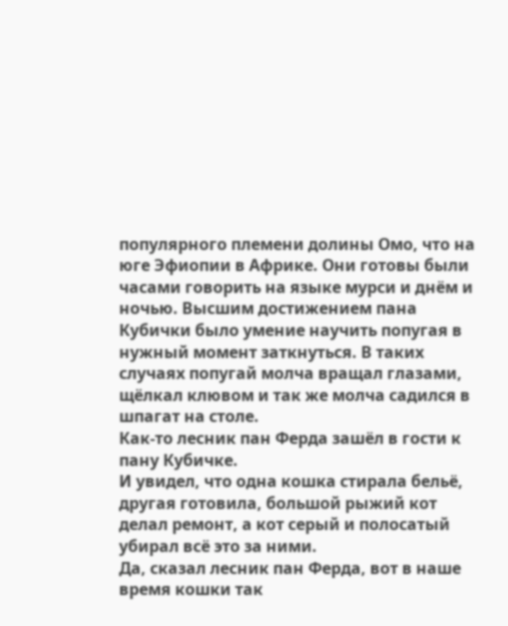популярного племени долины Омо, что на юге Эфиопии в Африке. Они готовы были часами говорить на языке мурси и днём и ночью. Высшим достижением пана Кубички было умение научить попугая в нужный момент заткнуться. В таких случаях попугай молча вращал глазами, щёлкал клювом и так же молча садился в шпагат на столе.
Как-то лесник пан Ферда зашёл в гости к пану Кубичке.
И увидел, что одна кошка стирала бельё, другая готовила, большой рыжий кот делал ремонт, а кот серый и полосатый убирал всё это за ними.
Да, сказал лесник пан Ферда, вот в наше время кошки так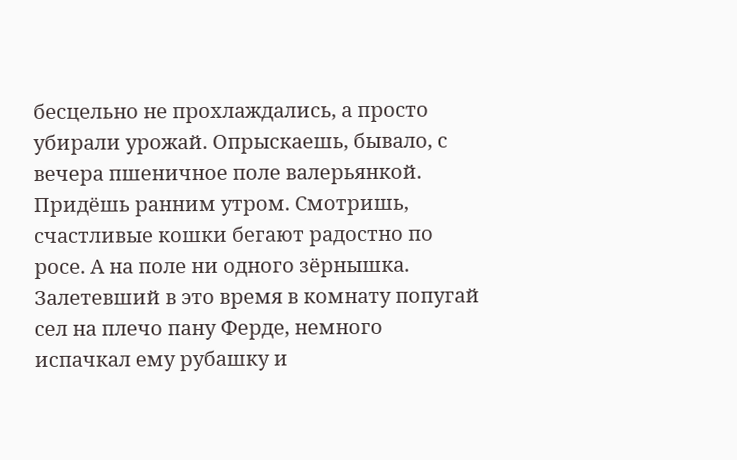бесцельно не прохлаждались, а просто убирали урожай. Опрыскаешь, бывало, с вечера пшеничное поле валерьянкой. Придёшь ранним утром. Смотришь, счастливые кошки бегают радостно по росе. А на поле ни одного зёрнышка.
Залетевший в это время в комнату попугай сел на плечо пану Ферде, немного испачкал ему рубашку и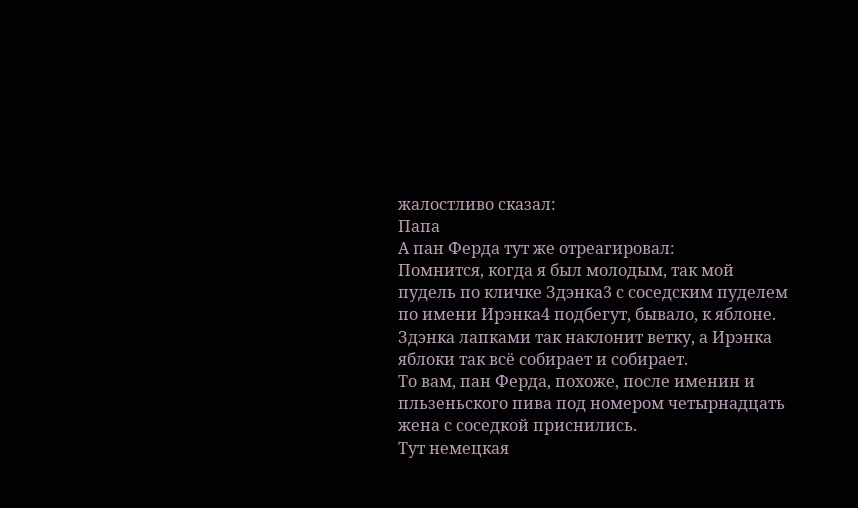жалостливо сказал:
Папа
А пан Ферда тут же отреагировал:
Помнится, когда я был молодым, так мой пудель по кличке Здэнка3 с соседским пуделем по имени Ирэнка4 подбегут, бывало, к яблоне. Здэнка лапками так наклонит ветку, а Ирэнка яблоки так всё собирает и собирает.
То вам, пан Ферда, похоже, после именин и пльзеньского пива под номером четырнадцать жена с соседкой приснились.
Тут немецкая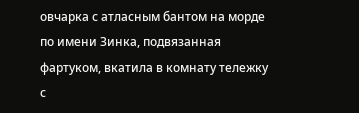овчарка с атласным бантом на морде по имени Зинка, подвязанная фартуком, вкатила в комнату тележку с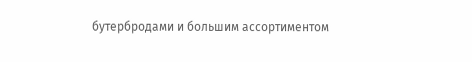бутербродами и большим ассортиментом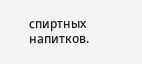спиртных напитков.